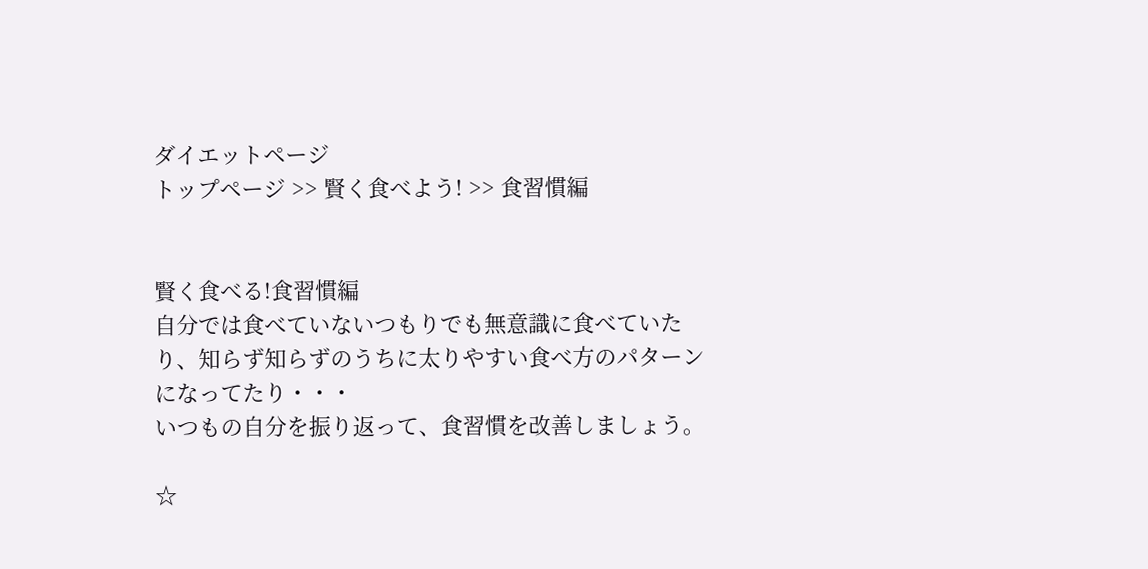ダイエットページ
トップページ >> 賢く食べよう! >> 食習慣編


賢く食べる!食習慣編
自分では食べていないつもりでも無意識に食べていたり、知らず知らずのうちに太りやすい食べ方のパターンになってたり・・・
いつもの自分を振り返って、食習慣を改善しましょう。

☆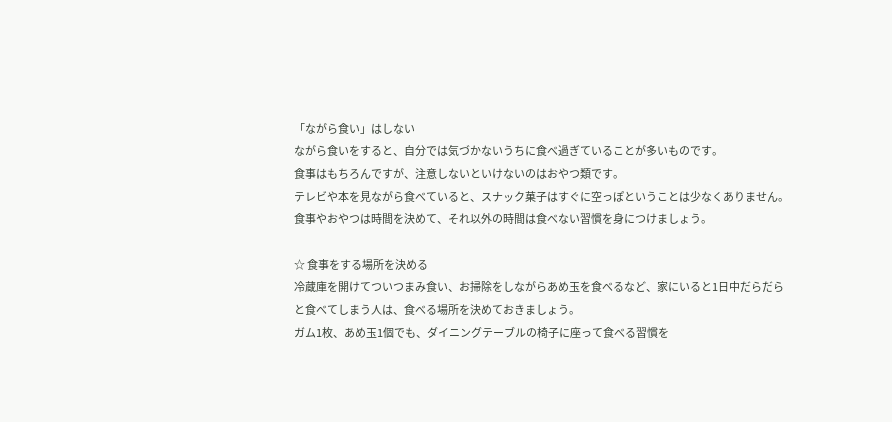「ながら食い」はしない
ながら食いをすると、自分では気づかないうちに食べ過ぎていることが多いものです。
食事はもちろんですが、注意しないといけないのはおやつ類です。
テレビや本を見ながら食べていると、スナック菓子はすぐに空っぽということは少なくありません。
食事やおやつは時間を決めて、それ以外の時間は食べない習慣を身につけましょう。

☆ 食事をする場所を決める
冷蔵庫を開けてついつまみ食い、お掃除をしながらあめ玉を食べるなど、家にいると1日中だらだらと食べてしまう人は、食べる場所を決めておきましょう。
ガム1枚、あめ玉1個でも、ダイニングテーブルの椅子に座って食べる習慣を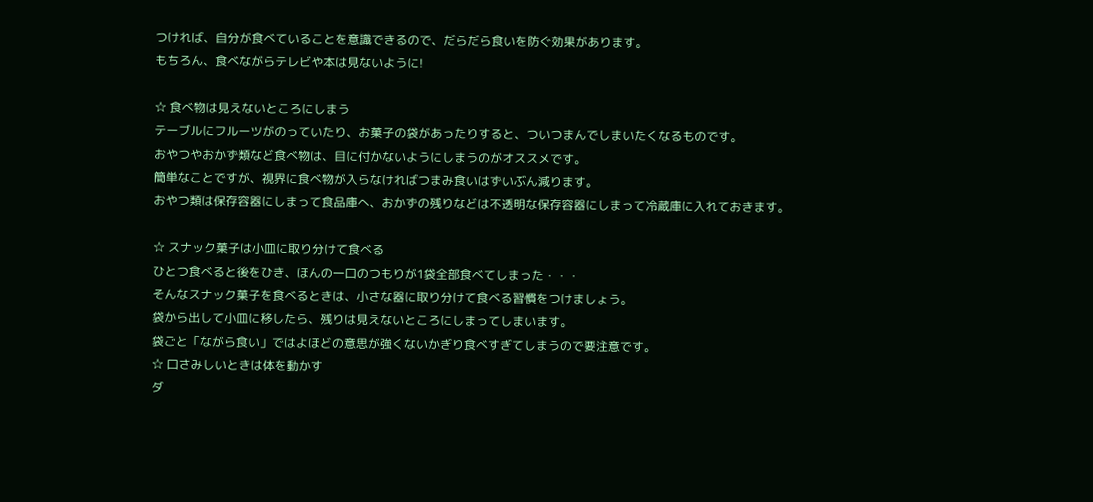つければ、自分が食べていることを意識できるので、だらだら食いを防ぐ効果があります。
もちろん、食べながらテレビや本は見ないように!

☆ 食べ物は見えないところにしまう
テーブルにフルーツがのっていたり、お菓子の袋があったりすると、ついつまんでしまいたくなるものです。
おやつやおかず類など食べ物は、目に付かないようにしまうのがオススメです。
簡単なことですが、視界に食べ物が入らなければつまみ食いはずいぶん減ります。
おやつ類は保存容器にしまって食品庫へ、おかずの残りなどは不透明な保存容器にしまって冷蔵庫に入れておきます。

☆ スナック菓子は小皿に取り分けて食べる
ひとつ食べると後をひき、ほんの一口のつもりが1袋全部食べてしまった・・・
そんなスナック菓子を食べるときは、小さな器に取り分けて食べる習慣をつけましょう。
袋から出して小皿に移したら、残りは見えないところにしまってしまいます。
袋ごと「ながら食い」ではよほどの意思が強くないかぎり食べすぎてしまうので要注意です。
☆ 口さみしいときは体を動かす
ダ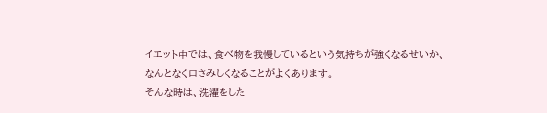イエット中では、食べ物を我慢しているという気持ちが強くなるせいか、なんとなく口さみしくなることがよくあります。
そんな時は、洗濯をした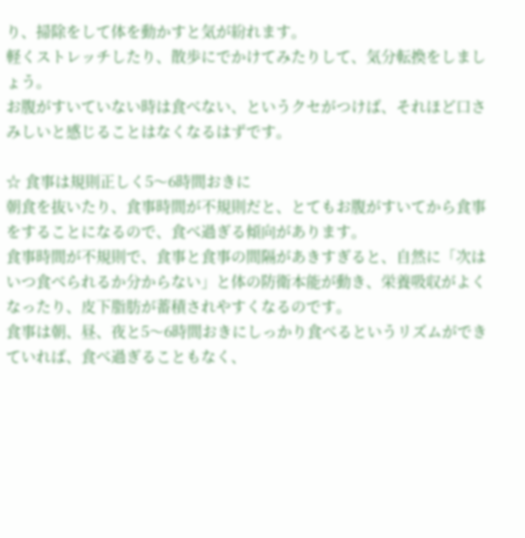り、掃除をして体を動かすと気が紛れます。
軽くストレッチしたり、散歩にでかけてみたりして、気分転換をしましょう。
お腹がすいていない時は食べない、というクセがつけば、それほど口さみしいと感じることはなくなるはずです。

☆ 食事は規則正しく5〜6時間おきに
朝食を抜いたり、食事時間が不規則だと、とてもお腹がすいてから食事をすることになるので、食べ過ぎる傾向があります。
食事時間が不規則で、食事と食事の間隔があきすぎると、自然に「次はいつ食べられるか分からない」と体の防衛本能が動き、栄養吸収がよくなったり、皮下脂肪が蓄積されやすくなるのです。
食事は朝、昼、夜と5〜6時間おきにしっかり食べるというリズムができていれば、食べ過ぎることもなく、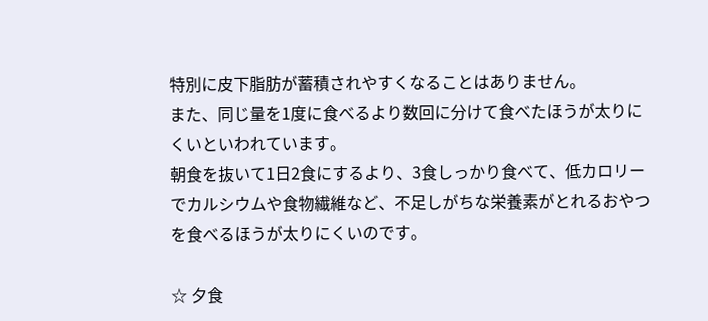特別に皮下脂肪が蓄積されやすくなることはありません。
また、同じ量を1度に食べるより数回に分けて食べたほうが太りにくいといわれています。
朝食を抜いて1日2食にするより、3食しっかり食べて、低カロリーでカルシウムや食物繊維など、不足しがちな栄養素がとれるおやつを食べるほうが太りにくいのです。

☆ 夕食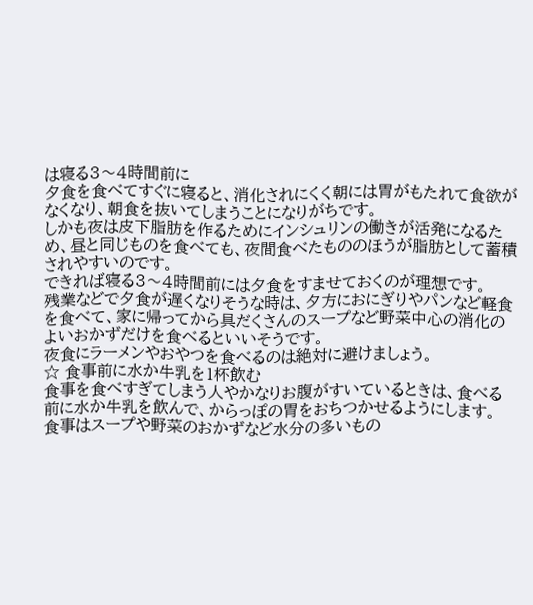は寝る3〜4時間前に
夕食を食べてすぐに寝ると、消化されにくく朝には胃がもたれて食欲がなくなり、朝食を抜いてしまうことになりがちです。
しかも夜は皮下脂肪を作るためにインシュリンの働きが活発になるため、昼と同じものを食べても、夜間食べたもののほうが脂肪として蓄積されやすいのです。
できれば寝る3〜4時間前には夕食をすませておくのが理想です。
残業などで夕食が遅くなりそうな時は、夕方におにぎりやパンなど軽食を食べて、家に帰ってから具だくさんのスープなど野菜中心の消化のよいおかずだけを食べるといいそうです。
夜食にラーメンやおやつを食べるのは絶対に避けましょう。
☆ 食事前に水か牛乳を1杯飲む
食事を食べすぎてしまう人やかなりお腹がすいているときは、食べる前に水か牛乳を飲んで、からっぽの胃をおちつかせるようにします。
食事はスープや野菜のおかずなど水分の多いもの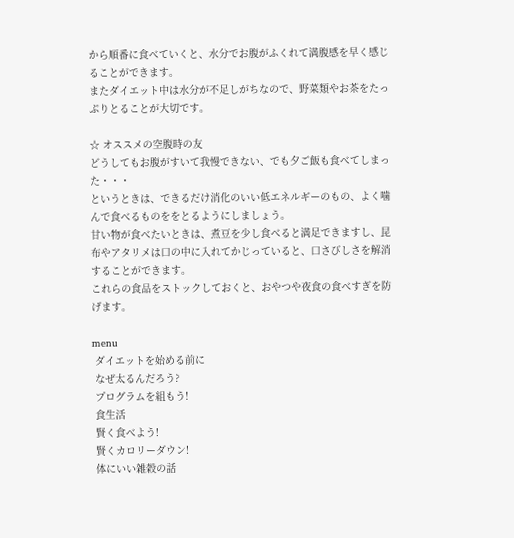から順番に食べていくと、水分でお腹がふくれて満腹感を早く感じることができます。
またダイエット中は水分が不足しがちなので、野菜類やお茶をたっぷりとることが大切です。

☆ オススメの空腹時の友
どうしてもお腹がすいて我慢できない、でも夕ご飯も食べてしまった・・・
というときは、できるだけ消化のいい低エネルギーのもの、よく噛んで食べるものををとるようにしましょう。
甘い物が食べたいときは、煮豆を少し食べると満足できますし、昆布やアタリメは口の中に入れてかじっていると、口さびしさを解消することができます。
これらの食品をストックしておくと、おやつや夜食の食べすぎを防げます。

menu
 ダイエットを始める前に
 なぜ太るんだろう?
 プログラムを組もう!
 食生活
 賢く食べよう!
 賢くカロリーダウン!
 体にいい雑穀の話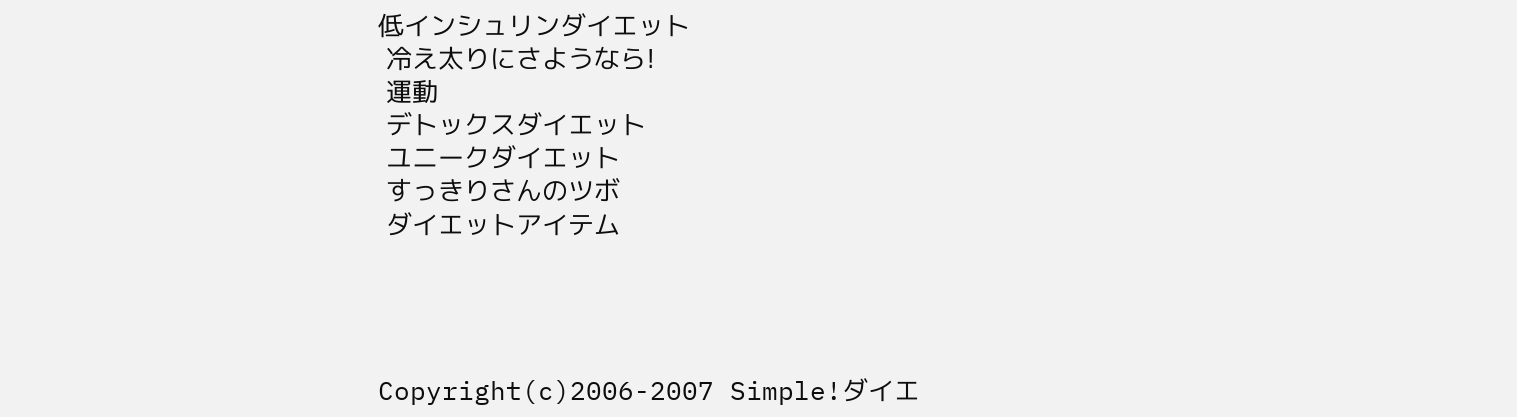低インシュリンダイエット
 冷え太りにさようなら!
 運動
 デトックスダイエット
 ユニークダイエット
 すっきりさんのツボ
 ダイエットアイテム




Copyright(c)2006-2007 Simple!ダイエ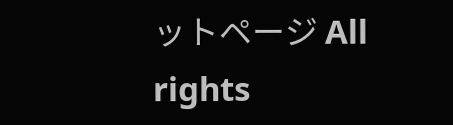ットページ All rights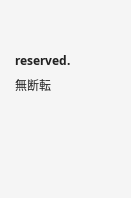reserved.   無断転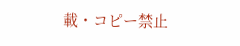載・コピー禁止